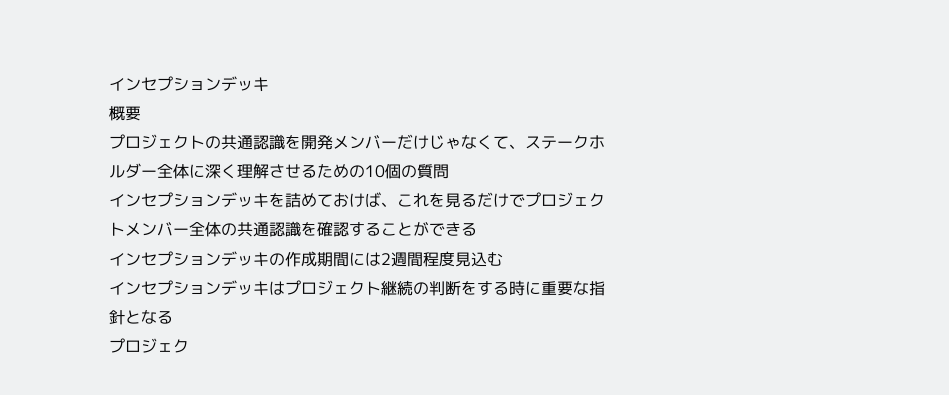インセプションデッキ
概要
プロジェクトの共通認識を開発メンバーだけじゃなくて、ステークホルダー全体に深く理解させるための10個の質問
インセプションデッキを詰めておけば、これを見るだけでプロジェクトメンバー全体の共通認識を確認することができる
インセプションデッキの作成期間には2週間程度見込む
インセプションデッキはプロジェクト継続の判断をする時に重要な指針となる
プロジェク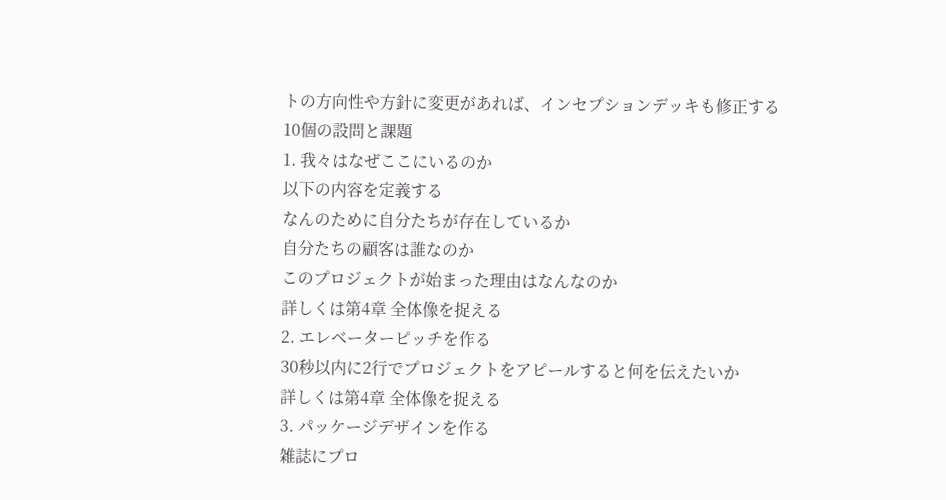トの方向性や方針に変更があれば、インセプションデッキも修正する
10個の設問と課題
1. 我々はなぜここにいるのか
以下の内容を定義する
なんのために自分たちが存在しているか
自分たちの顧客は誰なのか
このプロジェクトが始まった理由はなんなのか
詳しくは第4章 全体像を捉える
2. エレベーターピッチを作る
30秒以内に2行でプロジェクトをアピールすると何を伝えたいか
詳しくは第4章 全体像を捉える
3. パッケージデザインを作る
雑誌にプロ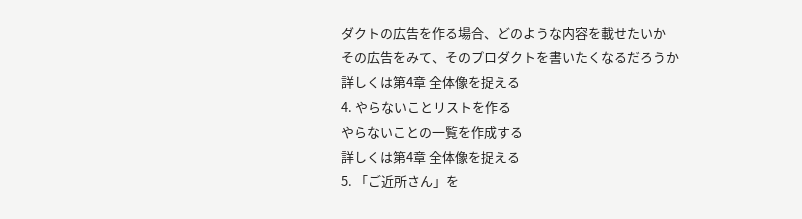ダクトの広告を作る場合、どのような内容を載せたいか
その広告をみて、そのプロダクトを書いたくなるだろうか
詳しくは第4章 全体像を捉える
4. やらないことリストを作る
やらないことの一覧を作成する
詳しくは第4章 全体像を捉える
5. 「ご近所さん」を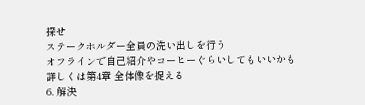探せ
ステークホルダー全員の洗い出しを行う
オフラインで自己紹介やコーヒーぐらいしてもいいかも
詳しくは第4章 全体像を捉える
6. 解決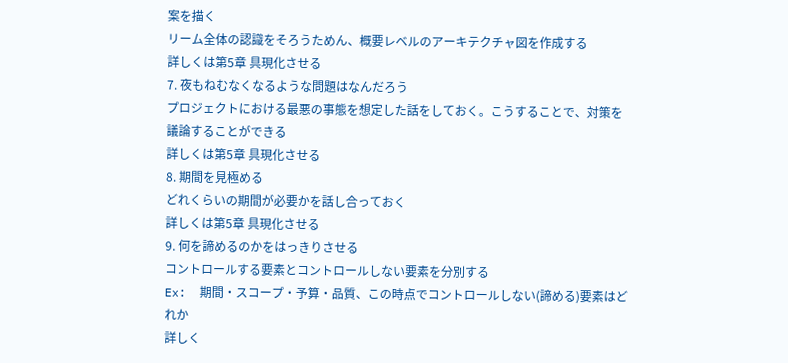案を描く
リーム全体の認識をそろうためん、概要レベルのアーキテクチャ図を作成する
詳しくは第5章 具現化させる
7. 夜もねむなくなるような問題はなんだろう
プロジェクトにおける最悪の事態を想定した話をしておく。こうすることで、対策を議論することができる
詳しくは第5章 具現化させる
8. 期間を見極める
どれくらいの期間が必要かを話し合っておく
詳しくは第5章 具現化させる
9. 何を諦めるのかをはっきりさせる
コントロールする要素とコントロールしない要素を分別する
Ex:  期間・スコープ・予算・品質、この時点でコントロールしない(諦める)要素はどれか
詳しく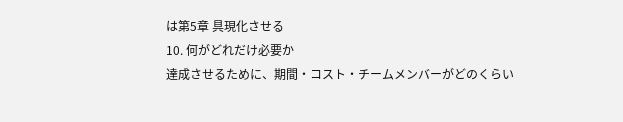は第5章 具現化させる
10. 何がどれだけ必要か
達成させるために、期間・コスト・チームメンバーがどのくらい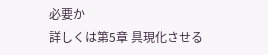必要か
詳しくは第5章 具現化させる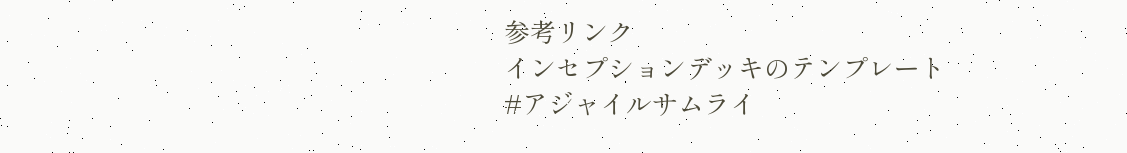参考リンク
インセプションデッキのテンプレート
#アジャイルサムライ